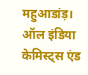महुआडांड़। ऑल इंडिया केमिस्ट्स एंड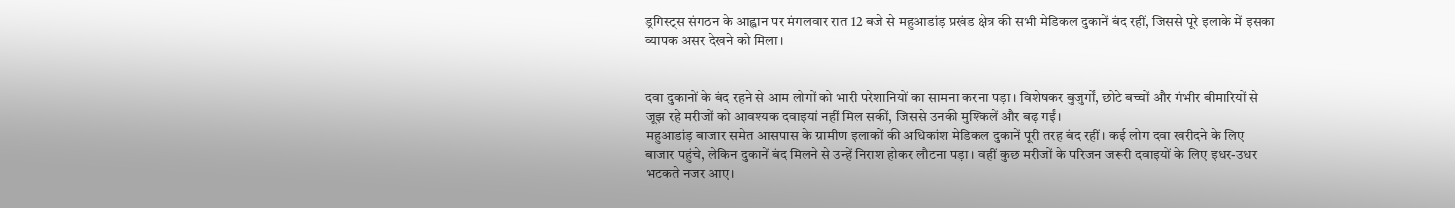ड्रगिस्ट्स संगठन के आह्वान पर मंगलवार रात 12 बजे से महुआडांड़ प्रखंड क्षेत्र की सभी मेडिकल दुकानें बंद रहीं, जिससे पूरे इलाके में इसका व्यापक असर देखने को मिला।


दवा दुकानों के बंद रहने से आम लोगों को भारी परेशानियों का सामना करना पड़ा। विशेषकर बुजुर्गों, छोटे बच्चों और गंभीर बीमारियों से जूझ रहे मरीजों को आवश्यक दवाइयां नहीं मिल सकीं, जिससे उनकी मुश्किलें और बढ़ गईं।
महुआडांड़ बाजार समेत आसपास के ग्रामीण इलाकों की अधिकांश मेडिकल दुकानें पूरी तरह बंद रहीं। कई लोग दवा खरीदने के लिए बाजार पहुंचे, लेकिन दुकानें बंद मिलने से उन्हें निराश होकर लौटना पड़ा। वहीं कुछ मरीजों के परिजन जरूरी दवाइयों के लिए इधर-उधर भटकते नजर आए।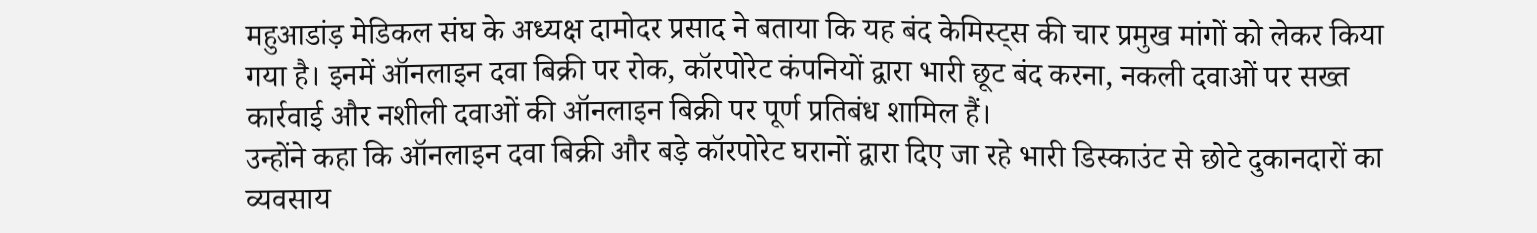महुआडांड़ मेडिकल संघ के अध्यक्ष दामोदर प्रसाद ने बताया कि यह बंद केमिस्ट्स की चार प्रमुख मांगों को लेकर किया गया है। इनमें ऑनलाइन दवा बिक्री पर रोक, कॉरपोरेट कंपनियों द्वारा भारी छूट बंद करना, नकली दवाओं पर सख्त कार्रवाई और नशीली दवाओं की ऑनलाइन बिक्री पर पूर्ण प्रतिबंध शामिल हैं।
उन्होंने कहा कि ऑनलाइन दवा बिक्री और बड़े कॉरपोरेट घरानों द्वारा दिए जा रहे भारी डिस्काउंट से छोटे दुकानदारों का व्यवसाय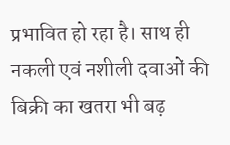प्रभावित हो रहा है। साथ ही नकली एवं नशीली दवाओं की बिक्री का खतरा भी बढ़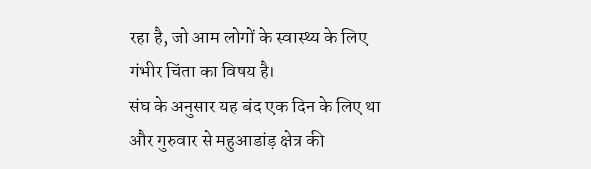रहा है, जो आम लोगों के स्वास्थ्य के लिए गंभीर चिंता का विषय है।
संघ के अनुसार यह बंद एक दिन के लिए था और गुरुवार से महुआडांड़ क्षेत्र की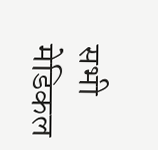सभी मेडिकल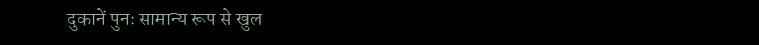दुकानें पुनः सामान्य रूप से खुल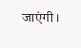जाएंगी।